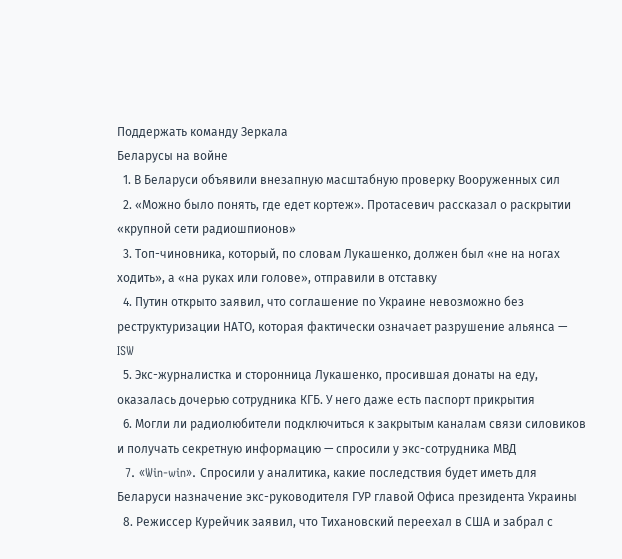Поддержать команду Зеркала
Беларусы на войне
  1. В Беларуси объявили внезапную масштабную проверку Вооруженных сил
  2. «Можно было понять, где едет кортеж». Протасевич рассказал о раскрытии «крупной сети радиошпионов»
  3. Топ-чиновника, который, по словам Лукашенко, должен был «не на ногах ходить», а «на руках или голове», отправили в отставку
  4. Путин открыто заявил, что соглашение по Украине невозможно без реструктуризации НАТО, которая фактически означает разрушение альянса — ISW
  5. Экс-журналистка и сторонница Лукашенко, просившая донаты на еду, оказалась дочерью сотрудника КГБ. У него даже есть паспорт прикрытия
  6. Могли ли радиолюбители подключиться к закрытым каналам связи силовиков и получать секретную информацию — спросили у экс-сотрудника МВД
  7. «Win-win». Спросили у аналитика, какие последствия будет иметь для Беларуси назначение экс-руководителя ГУР главой Офиса президента Украины
  8. Режиссер Курейчик заявил, что Тихановский переехал в США и забрал с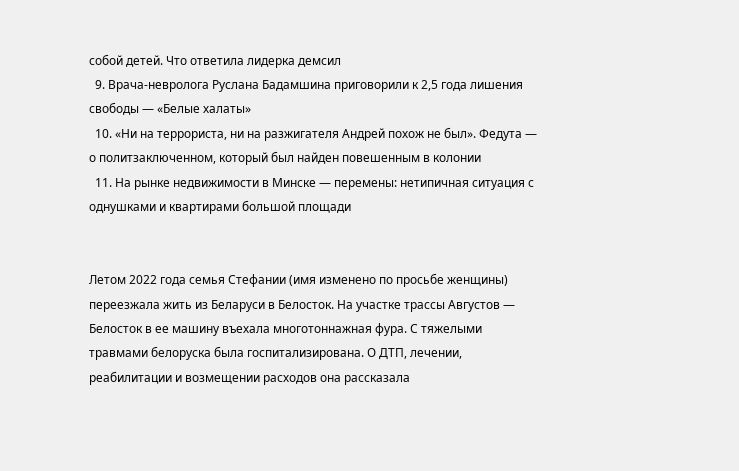собой детей. Что ответила лидерка демсил
  9. Врача-невролога Руслана Бадамшина приговорили к 2,5 года лишения свободы — «Белые халаты»
  10. «Ни на террориста, ни на разжигателя Андрей похож не был». Федута — о политзаключенном, который был найден повешенным в колонии
  11. На рынке недвижимости в Минске — перемены: нетипичная ситуация с однушками и квартирами большой площади


Летом 2022 года семья Стефании (имя изменено по просьбе женщины) переезжала жить из Беларуси в Белосток. На участке трассы Августов — Белосток в ее машину въехала многотоннажная фура. С тяжелыми травмами белоруска была госпитализирована. О ДТП, лечении, реабилитации и возмещении расходов она рассказала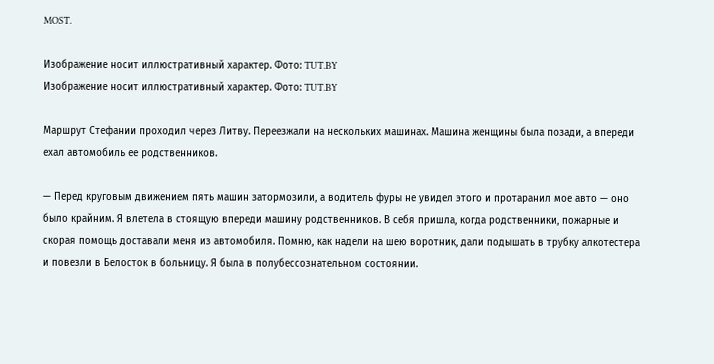MOST.

Изображение носит иллюстративный характер. Фото: TUT.BY
Изображение носит иллюстративный характер. Фото: TUT.BY

Маршрут Стефании проходил через Литву. Переезжали на нескольких машинах. Машина женщины была позади, а впереди ехал автомобиль ее родственников.

— Перед круговым движением пять машин затормозили, а водитель фуры не увидел этого и протаранил мое авто — оно было крайним. Я влетела в стоящую впереди машину родственников. В себя пришла, когда родственники, пожарные и скорая помощь доставали меня из автомобиля. Помню, как надели на шею воротник, дали подышать в трубку алкотестера и повезли в Белосток в больницу. Я была в полубессознательном состоянии.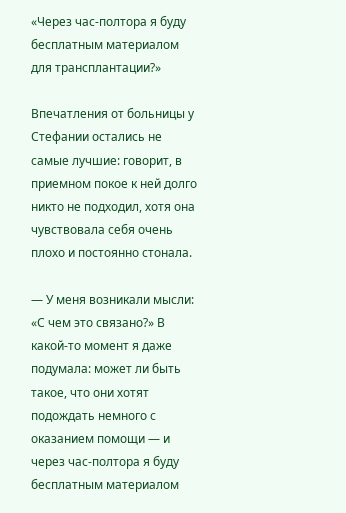«Через час-полтора я буду бесплатным материалом для трансплантации?»

Впечатления от больницы у Стефании остались не самые лучшие: говорит, в приемном покое к ней долго никто не подходил, хотя она чувствовала себя очень плохо и постоянно стонала.

— У меня возникали мысли: «С чем это связано?» В какой-то момент я даже подумала: может ли быть такое, что они хотят подождать немного с оказанием помощи — и через час-полтора я буду бесплатным материалом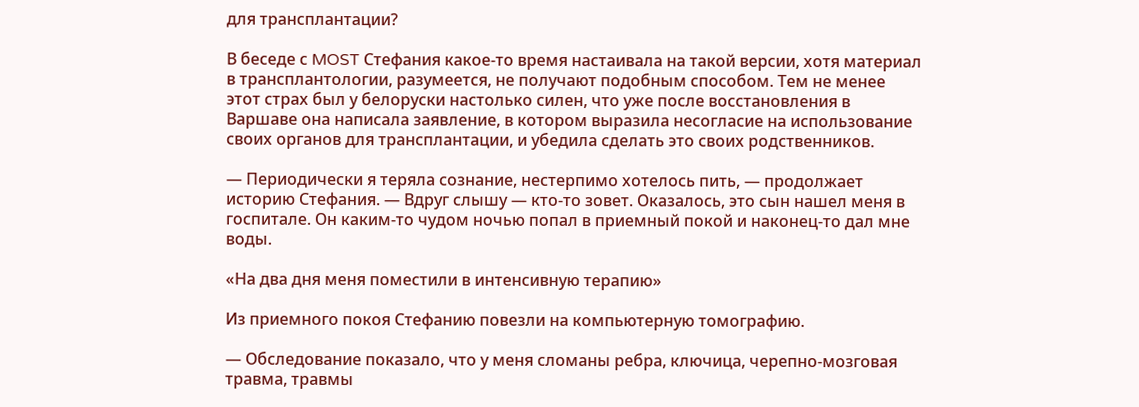для трансплантации?

В беседе с MOST Стефания какое-то время настаивала на такой версии, хотя материал в трансплантологии, разумеется, не получают подобным способом. Тем не менее этот страх был у белоруски настолько силен, что уже после восстановления в Варшаве она написала заявление, в котором выразила несогласие на использование своих органов для трансплантации, и убедила сделать это своих родственников.

— Периодически я теряла сознание, нестерпимо хотелось пить, — продолжает историю Стефания. — Вдруг слышу — кто-то зовет. Оказалось, это сын нашел меня в госпитале. Он каким-то чудом ночью попал в приемный покой и наконец-то дал мне воды.

«На два дня меня поместили в интенсивную терапию»

Из приемного покоя Стефанию повезли на компьютерную томографию.

— Обследование показало, что у меня сломаны ребра, ключица, черепно-мозговая травма, травмы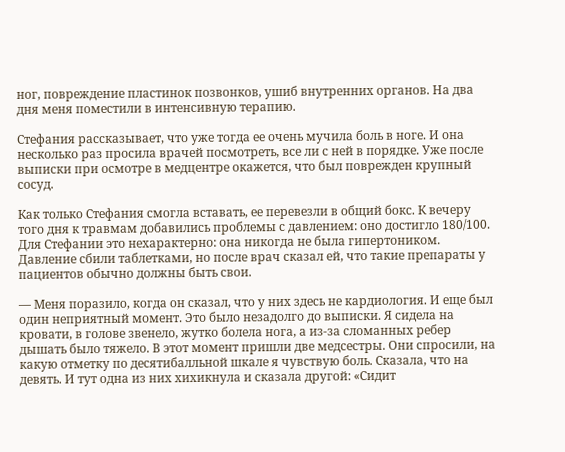ног, повреждение пластинок позвонков, ушиб внутренних органов. На два дня меня поместили в интенсивную терапию.

Стефания рассказывает, что уже тогда ее очень мучила боль в ноге. И она несколько раз просила врачей посмотреть, все ли с ней в порядке. Уже после выписки при осмотре в медцентре окажется, что был поврежден крупный сосуд.

Как только Стефания смогла вставать, ее перевезли в общий бокс. К вечеру того дня к травмам добавились проблемы с давлением: оно достигло 180/100. Для Стефании это нехарактерно: она никогда не была гипертоником. Давление сбили таблетками, но после врач сказал ей, что такие препараты у пациентов обычно должны быть свои.

— Меня поразило, когда он сказал, что у них здесь не кардиология. И еще был один неприятный момент. Это было незадолго до выписки. Я сидела на кровати, в голове звенело, жутко болела нога, а из-за сломанных ребер дышать было тяжело. В этот момент пришли две медсестры. Они спросили, на какую отметку по десятибалльной шкале я чувствую боль. Сказала, что на девять. И тут одна из них хихикнула и сказала другой: «Сидит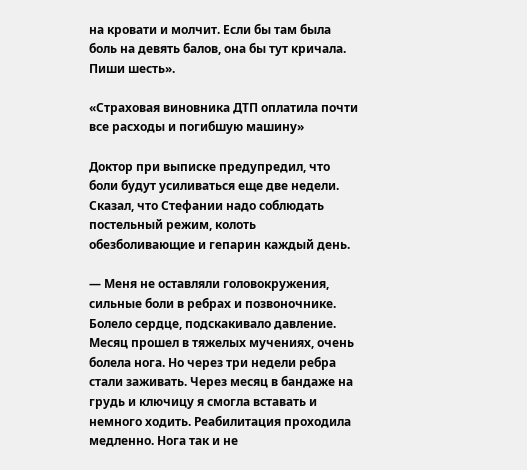на кровати и молчит. Если бы там была боль на девять балов, она бы тут кричала. Пиши шесть».

«Страховая виновника ДТП оплатила почти все расходы и погибшую машину»

Доктор при выписке предупредил, что боли будут усиливаться еще две недели. Сказал, что Стефании надо соблюдать постельный режим, колоть обезболивающие и гепарин каждый день.

— Меня не оставляли головокружения, сильные боли в ребрах и позвоночнике. Болело сердце, подскакивало давление. Месяц прошел в тяжелых мучениях, очень болела нога. Но через три недели ребра стали заживать. Через месяц в бандаже на грудь и ключицу я смогла вставать и немного ходить. Реабилитация проходила медленно. Нога так и не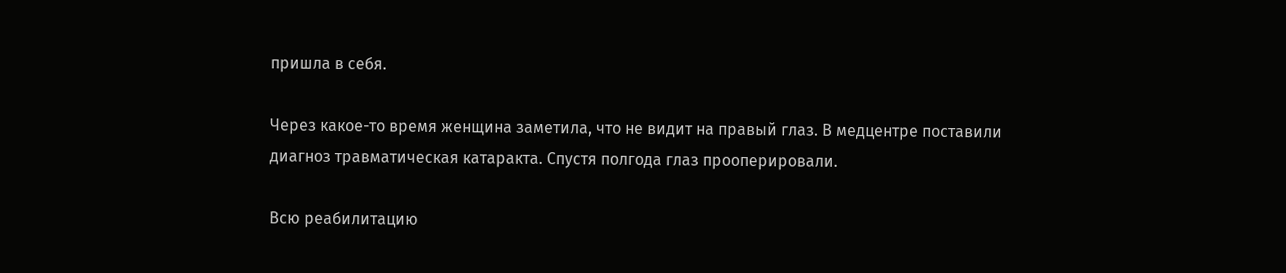пришла в себя.

Через какое-то время женщина заметила, что не видит на правый глаз. В медцентре поставили диагноз травматическая катаракта. Спустя полгода глаз прооперировали.

Всю реабилитацию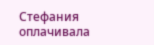Стефания оплачивала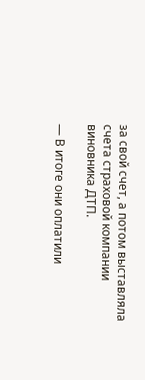за свой счет, а потом выставляла счета страховой компании виновника ДТП.

— В итоге они оплатили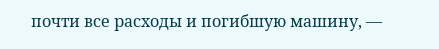почти все расходы и погибшую машину, —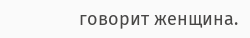говорит женщина.